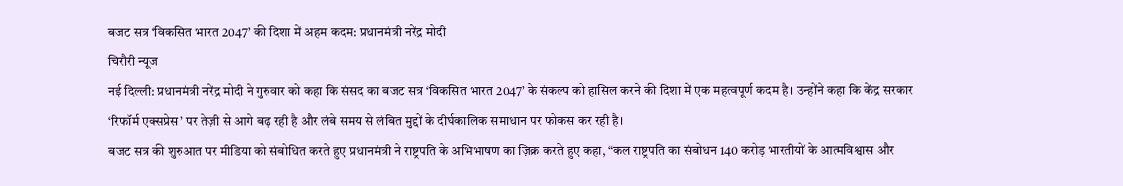बजट सत्र ‘विकसित भारत 2047’ की दिशा में अहम कदम: प्रधानमंत्री नरेंद्र मोदी
चिरौरी न्यूज
नई दिल्ली: प्रधानमंत्री नरेंद्र मोदी ने गुरुवार को कहा कि संसद का बजट सत्र ‘विकसित भारत 2047’ के संकल्प को हासिल करने की दिशा में एक महत्वपूर्ण कदम है। उन्होंने कहा कि केंद्र सरकार ‘रिफॉर्म एक्सप्रेस’ पर तेज़ी से आगे बढ़ रही है और लंबे समय से लंबित मुद्दों के दीर्घकालिक समाधान पर फोकस कर रही है।
बजट सत्र की शुरुआत पर मीडिया को संबोधित करते हुए प्रधानमंत्री ने राष्ट्रपति के अभिभाषण का ज़िक्र करते हुए कहा, “कल राष्ट्रपति का संबोधन 140 करोड़ भारतीयों के आत्मविश्वास और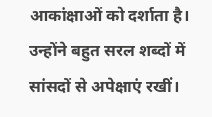आकांक्षाओं को दर्शाता है। उन्होंने बहुत सरल शब्दों में सांसदों से अपेक्षाएं रखीं।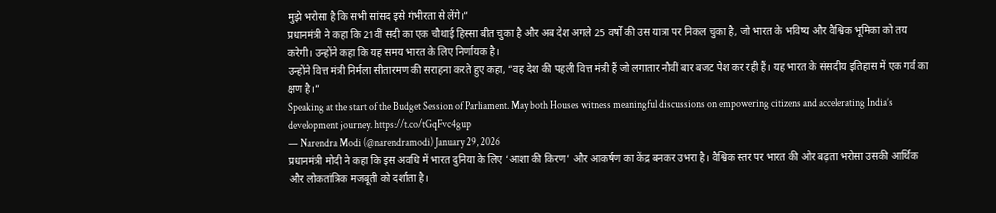मुझे भरोसा है कि सभी सांसद इसे गंभीरता से लेंगे।”
प्रधानमंत्री ने कहा कि 21वीं सदी का एक चौथाई हिस्सा बीत चुका है और अब देश अगले 25 वर्षों की उस यात्रा पर निकल चुका है, जो भारत के भविष्य और वैश्विक भूमिका को तय करेगी। उन्होंने कहा कि यह समय भारत के लिए निर्णायक है।
उन्होंने वित्त मंत्री निर्मला सीतारमण की सराहना करते हुए कहा, “वह देश की पहली वित्त मंत्री हैं जो लगातार नौवीं बार बजट पेश कर रही हैं। यह भारत के संसदीय इतिहास में एक गर्व का क्षण है।”
Speaking at the start of the Budget Session of Parliament. May both Houses witness meaningful discussions on empowering citizens and accelerating India’s development journey. https://t.co/tGqFvc4gup
— Narendra Modi (@narendramodi) January 29, 2026
प्रधानमंत्री मोदी ने कहा कि इस अवधि में भारत दुनिया के लिए ‘आशा की किरण’ और आकर्षण का केंद्र बनकर उभरा है। वैश्विक स्तर पर भारत की ओर बढ़ता भरोसा उसकी आर्थिक और लोकतांत्रिक मजबूती को दर्शाता है।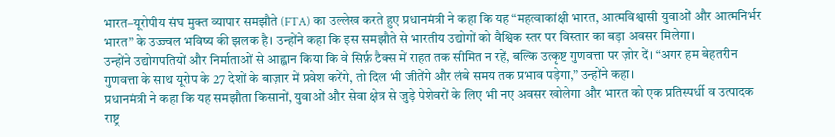भारत–यूरोपीय संघ मुक्त व्यापार समझौते (FTA) का उल्लेख करते हुए प्रधानमंत्री ने कहा कि यह “महत्वाकांक्षी भारत, आत्मविश्वासी युवाओं और आत्मनिर्भर भारत” के उज्ज्वल भविष्य की झलक है। उन्होंने कहा कि इस समझौते से भारतीय उद्योगों को वैश्विक स्तर पर विस्तार का बड़ा अवसर मिलेगा।
उन्होंने उद्योगपतियों और निर्माताओं से आह्वान किया कि वे सिर्फ़ टैक्स में राहत तक सीमित न रहें, बल्कि उत्कृष्ट गुणवत्ता पर ज़ोर दें। “अगर हम बेहतरीन गुणवत्ता के साथ यूरोप के 27 देशों के बाज़ार में प्रवेश करेंगे, तो दिल भी जीतेंगे और लंबे समय तक प्रभाव पड़ेगा,” उन्होंने कहा।
प्रधानमंत्री ने कहा कि यह समझौता किसानों, युवाओं और सेवा क्षेत्र से जुड़े पेशेवरों के लिए भी नए अवसर खोलेगा और भारत को एक प्रतिस्पर्धी व उत्पादक राष्ट्र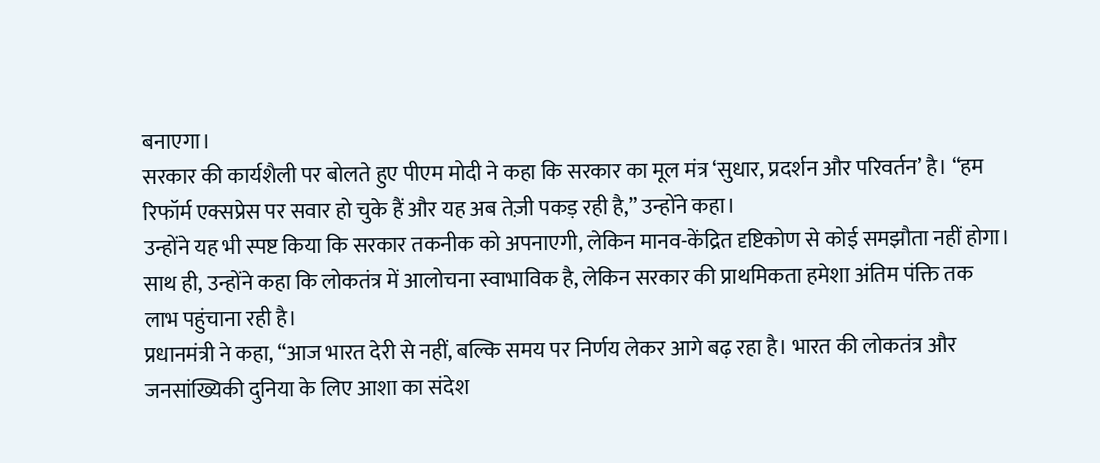बनाएगा।
सरकार की कार्यशैली पर बोलते हुए पीएम मोदी ने कहा कि सरकार का मूल मंत्र ‘सुधार, प्रदर्शन और परिवर्तन’ है। “हम रिफॉर्म एक्सप्रेस पर सवार हो चुके हैं और यह अब तेज़ी पकड़ रही है,” उन्होंने कहा।
उन्होंने यह भी स्पष्ट किया कि सरकार तकनीक को अपनाएगी, लेकिन मानव-केंद्रित दृष्टिकोण से कोई समझौता नहीं होगा। साथ ही, उन्होंने कहा कि लोकतंत्र में आलोचना स्वाभाविक है, लेकिन सरकार की प्राथमिकता हमेशा अंतिम पंक्ति तक लाभ पहुंचाना रही है।
प्रधानमंत्री ने कहा, “आज भारत देरी से नहीं, बल्कि समय पर निर्णय लेकर आगे बढ़ रहा है। भारत की लोकतंत्र और जनसांख्यिकी दुनिया के लिए आशा का संदेश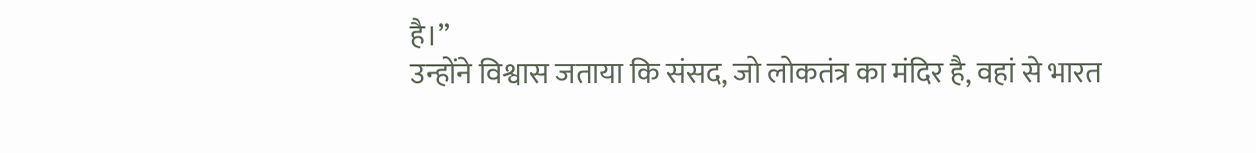है।”
उन्होंने विश्वास जताया कि संसद, जो लोकतंत्र का मंदिर है, वहां से भारत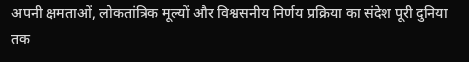अपनी क्षमताओं, लोकतांत्रिक मूल्यों और विश्वसनीय निर्णय प्रक्रिया का संदेश पूरी दुनिया तक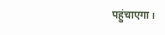पहुंचाएगा।